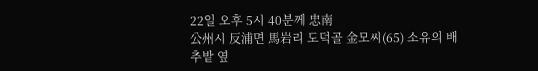22일 오후 5시 40분께 忠南
公州시 反浦면 馬岩리 도덕골 金모씨(65) 소유의 배추밭 옆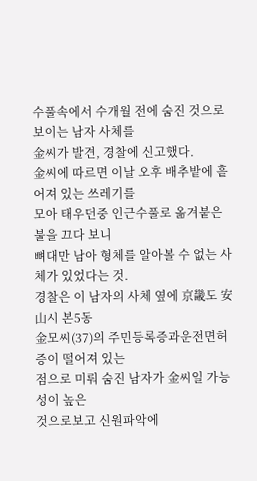수풀속에서 수개월 전에 숨진 것으로 보이는 남자 사체를
金씨가 발견, 경찰에 신고했다.
金씨에 따르면 이날 오후 배추밭에 흩어져 있는 쓰레기를
모아 태우던중 인근수풀로 옮겨붙은 불을 끄다 보니
뼈대만 남아 형체를 알아볼 수 없는 사체가 있었다는 것.
경찰은 이 남자의 사체 옆에 京畿도 安山시 본5동
金모씨(37)의 주민등록증과운전면허증이 떨어져 있는
점으로 미뤄 숨진 남자가 金씨일 가능성이 높은
것으로보고 신원파악에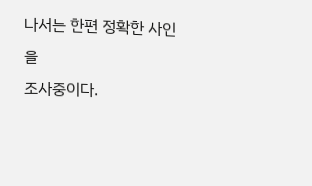나서는 한편 정확한 사인을
조사중이다.